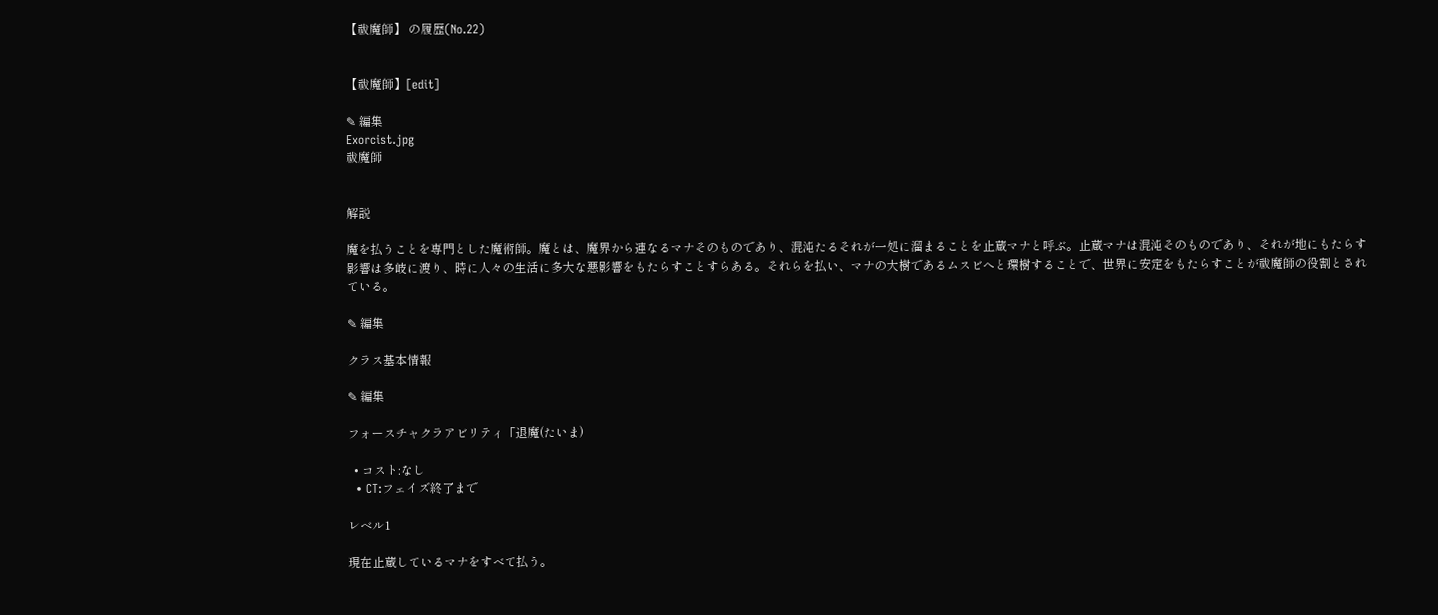【祓魔師】 の履歴(No.22)


【祓魔師】[edit]

✎ 編集
Exorcist.jpg
祓魔師


解説

魔を払うことを専門とした魔術師。魔とは、魔界から連なるマナそのものであり、混沌たるそれが一処に溜まることを止蔵マナと呼ぶ。止蔵マナは混沌そのものであり、それが地にもたらす影響は多岐に渡り、時に人々の生活に多大な悪影響をもたらすことすらある。それらを払い、マナの大樹であるムスビへと環樹することで、世界に安定をもたらすことが祓魔師の役割とされている。

✎ 編集

クラス基本情報

✎ 編集

フォースチャクラアビリティ「退魔(たいま)

  • コスト:なし
  • CT:フェイズ終了まで

レベル1

現在止蔵しているマナをすべて払う。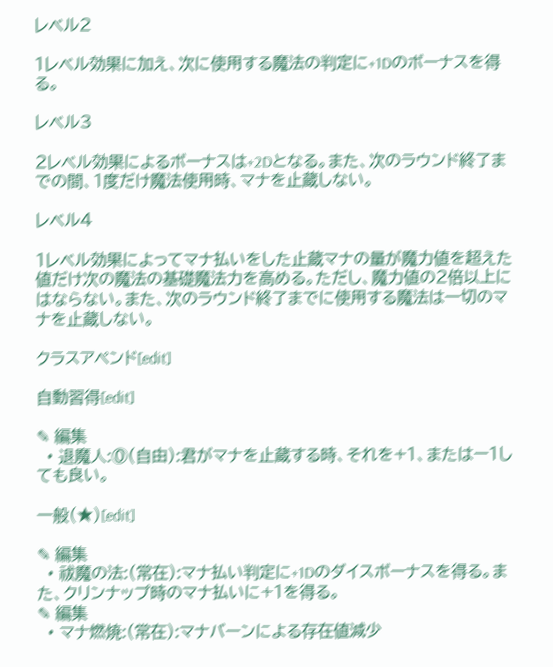レベル2

1レベル効果に加え、次に使用する魔法の判定に+1Dのボーナスを得る。

レベル3

2レベル効果によるボーナスは+2Dとなる。また、次のラウンド終了までの間、1度だけ魔法使用時、マナを止蔵しない。

レベル4

1レベル効果によってマナ払いをした止蔵マナの量が魔力値を超えた値だけ次の魔法の基礎魔法力を高める。ただし、魔力値の2倍以上にはならない。また、次のラウンド終了までに使用する魔法は一切のマナを止蔵しない。

クラスアペンド[edit]

自動習得[edit]

✎ 編集
  • 退魔人:⓪(自由):君がマナを止蔵する時、それを+1、またはー1しても良い。

一般(★)[edit]

✎ 編集
  • 祓魔の法:(常在):マナ払い判定に+1Dのダイスボーナスを得る。また、クリンナップ時のマナ払いに+1を得る。
✎ 編集
  • マナ燃焼:(常在):マナバーンによる存在値減少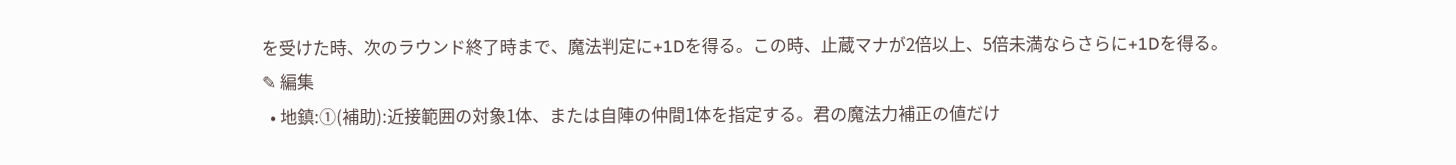を受けた時、次のラウンド終了時まで、魔法判定に+1Dを得る。この時、止蔵マナが2倍以上、5倍未満ならさらに+1Dを得る。
✎ 編集
  • 地鎮:①(補助):近接範囲の対象1体、または自陣の仲間1体を指定する。君の魔法力補正の値だけ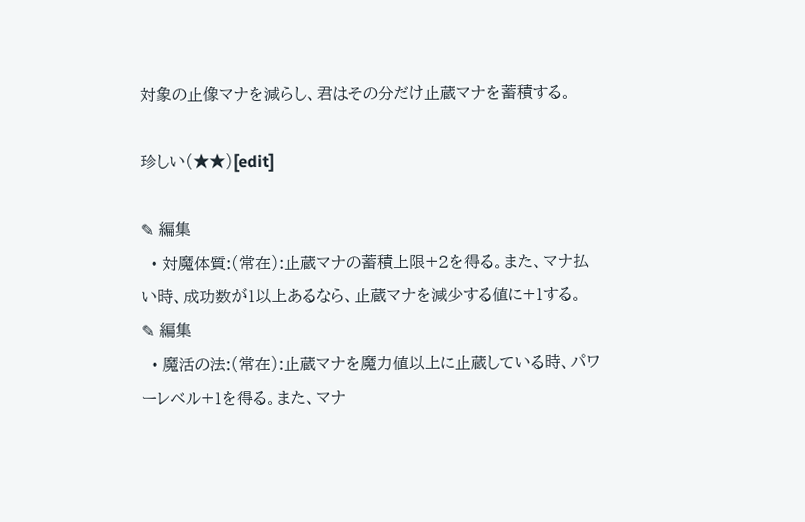対象の止像マナを減らし、君はその分だけ止蔵マナを蓄積する。

珍しい(★★)[edit]

✎ 編集
  • 対魔体質:(常在):止蔵マナの蓄積上限+2を得る。また、マナ払い時、成功数が1以上あるなら、止蔵マナを減少する値に+1する。
✎ 編集
  • 魔活の法:(常在):止蔵マナを魔力値以上に止蔵している時、パワーレベル+1を得る。また、マナ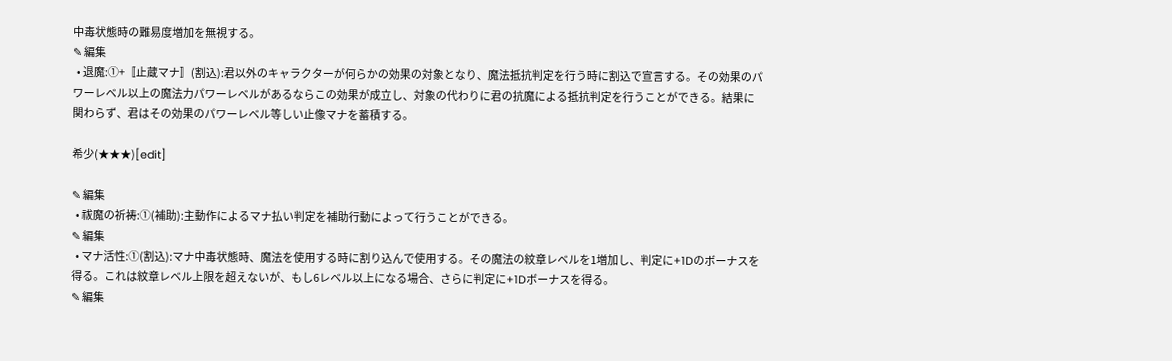中毒状態時の難易度増加を無視する。
✎ 編集
  • 退魔:①+〚止蔵マナ〛(割込):君以外のキャラクターが何らかの効果の対象となり、魔法抵抗判定を行う時に割込で宣言する。その効果のパワーレベル以上の魔法力パワーレベルがあるならこの効果が成立し、対象の代わりに君の抗魔による抵抗判定を行うことができる。結果に関わらず、君はその効果のパワーレベル等しい止像マナを蓄積する。

希少(★★★)[edit]

✎ 編集
  • 祓魔の祈祷:①(補助):主動作によるマナ払い判定を補助行動によって行うことができる。
✎ 編集
  • マナ活性:①(割込):マナ中毒状態時、魔法を使用する時に割り込んで使用する。その魔法の紋章レベルを1増加し、判定に+1Dのボーナスを得る。これは紋章レベル上限を超えないが、もし6レベル以上になる場合、さらに判定に+1Dボーナスを得る。
✎ 編集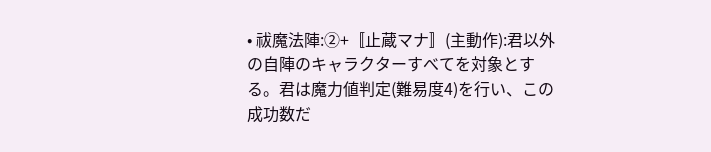• 祓魔法陣:②+〚止蔵マナ〛(主動作):君以外の自陣のキャラクターすべてを対象とする。君は魔力値判定(難易度4)を行い、この成功数だ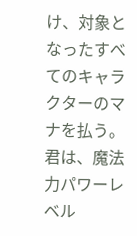け、対象となったすべてのキャラクターのマナを払う。君は、魔法力パワーレベル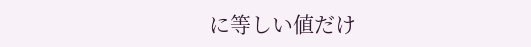に等しい値だけ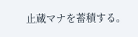止蔵マナを蓄積する。